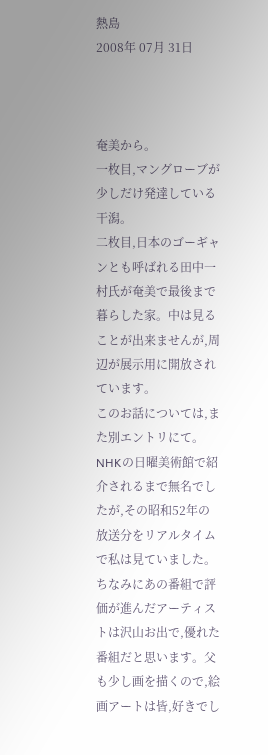熱島
2008年 07月 31日



奄美から。
一枚目,マングローブが少しだけ発達している干潟。
二枚目,日本のゴーギャンとも呼ばれる田中一村氏が奄美で最後まで暮らした家。中は見ることが出来ませんが,周辺が展示用に開放されています。
このお話については,また別エントリにて。
NHKの日曜美術館で紹介されるまで無名でしたが,その昭和52年の放送分をリアルタイムで私は見ていました。ちなみにあの番組で評価が進んだアーティストは沢山お出で,優れた番組だと思います。父も少し画を描くので,絵画アートは皆,好きでし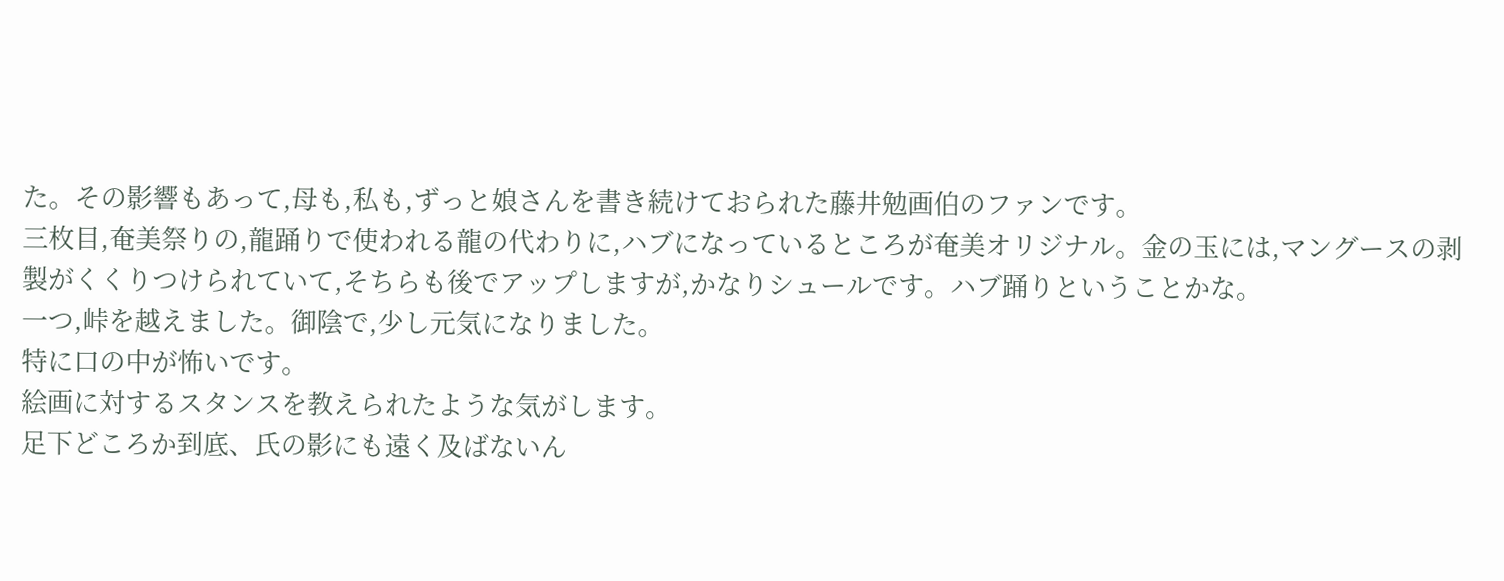た。その影響もあって,母も,私も,ずっと娘さんを書き続けておられた藤井勉画伯のファンです。
三枚目,奄美祭りの,龍踊りで使われる龍の代わりに,ハブになっているところが奄美オリジナル。金の玉には,マングースの剥製がくくりつけられていて,そちらも後でアップしますが,かなりシュールです。ハブ踊りということかな。
一つ,峠を越えました。御陰で,少し元気になりました。
特に口の中が怖いです。
絵画に対するスタンスを教えられたような気がします。
足下どころか到底、氏の影にも遠く及ばないん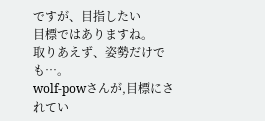ですが、目指したい
目標ではありますね。
取りあえず、姿勢だけでも…。
wolf-powさんが,目標にされてい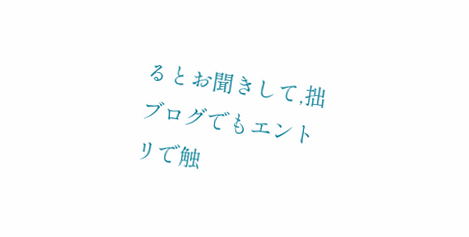るとお聞きして,拙ブログでもエントリで触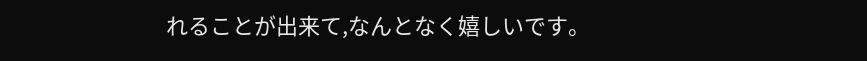れることが出来て,なんとなく嬉しいです。